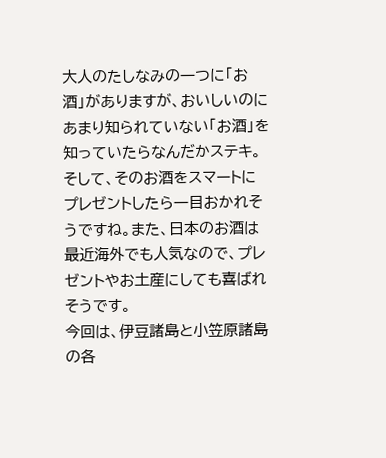大人のたしなみの一つに「お酒」がありますが、おいしいのにあまり知られていない「お酒」を知っていたらなんだかステキ。そして、そのお酒をスマートにプレゼントしたら一目おかれそうですね。また、日本のお酒は最近海外でも人気なので、プレゼントやお土産にしても喜ばれそうです。
今回は、伊豆諸島と小笠原諸島の各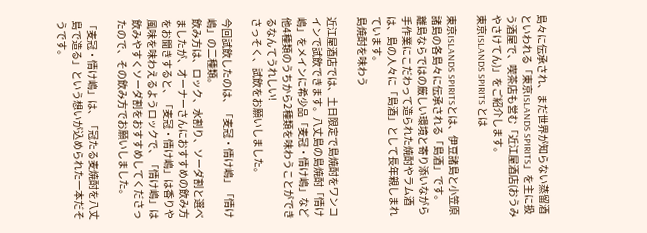島々に伝承され、まだ世界が知らない蒸留酒といわれる「東京ISLANDS SPIRITS」を主に扱う酒屋で、喫茶店も営む「近江屋酒店(おうみやさけてん)」をご紹介します。
東京ISLANDS SPIRITS とは

東京ISLANDS SPIRITSとは、伊豆諸島と小笠原諸島の各島々に伝承される「島酒」です。
離島ならではの厳しい環境と寄り添いながら手作業にこだわって造られた焼酎やラム酒は、島の人々に「島酒」として長年親しまれています。
島焼酎を味わう

近江屋酒店では、土日限定で島焼酎をワンコインで試飲できます。八丈島の島焼酎「情け嶋」をメインに希少品「麦冠・情け嶋」など他4種類のうちから2種類を味わうことができるなんてうれしい!
さっそく、試飲をお願いしました。

今回試飲したのは、「麦冠・情け嶋」「情け嶋」の二種類。
飲み方は、ロック、水割り、ソーダ割と選べましたが、オーナーさんにおすすめの飲み方をお聞きすると、「麦冠・情け嶋」は香りや風味を味わえるようロックで、「情け嶋」は飲みやすくソーダ割をおすすめしてくださったので、その飲み方でお願いしました。

「麦冠・情け嶋」は、「冠たる麦焼酎を八丈島で造る」という想いが込められた一本だそうです。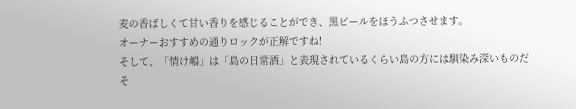麦の香ばしくて甘い香りを感じることができ、黒ビールをほうふつさせます。
オーナーおすすめの通りロックが正解ですね!
そして、「情け嶋」は「島の日常酒」と表現されているくらい島の方には馴染み深いものだそ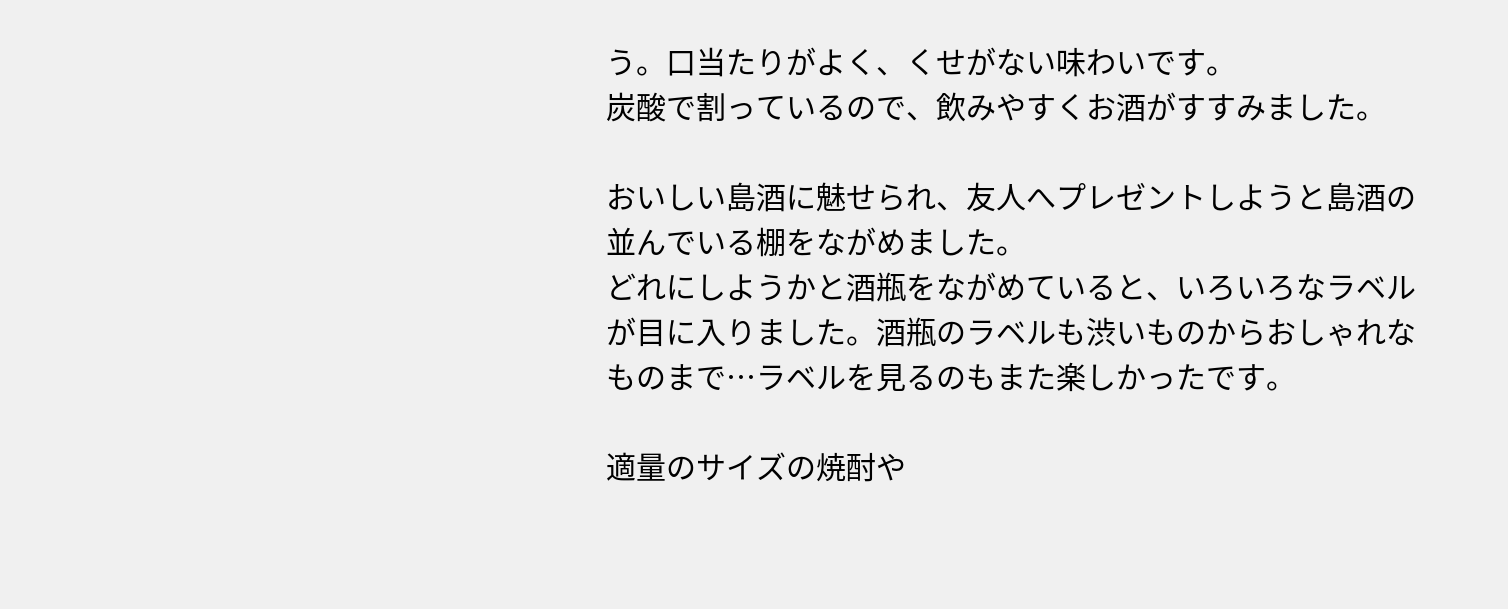う。口当たりがよく、くせがない味わいです。
炭酸で割っているので、飲みやすくお酒がすすみました。

おいしい島酒に魅せられ、友人へプレゼントしようと島酒の並んでいる棚をながめました。
どれにしようかと酒瓶をながめていると、いろいろなラベルが目に入りました。酒瓶のラベルも渋いものからおしゃれなものまで…ラベルを見るのもまた楽しかったです。

適量のサイズの焼酎や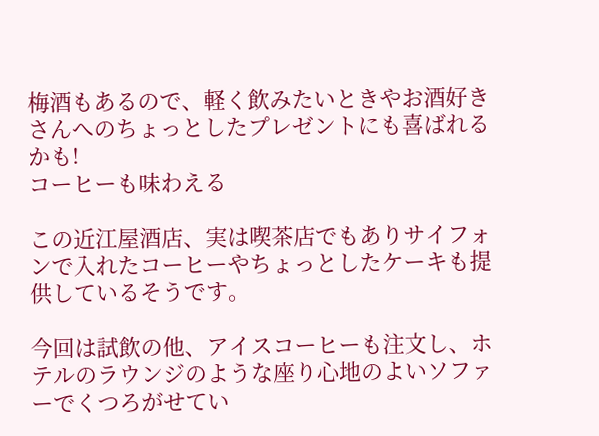梅酒もあるので、軽く飲みたいときやお酒好きさんへのちょっとしたプレゼントにも喜ばれるかも!
コーヒーも味わえる

この近江屋酒店、実は喫茶店でもありサイフォンで入れたコーヒーやちょっとしたケーキも提供しているそうです。

今回は試飲の他、アイスコーヒーも注文し、ホテルのラウンジのような座り心地のよいソファーでくつろがせてい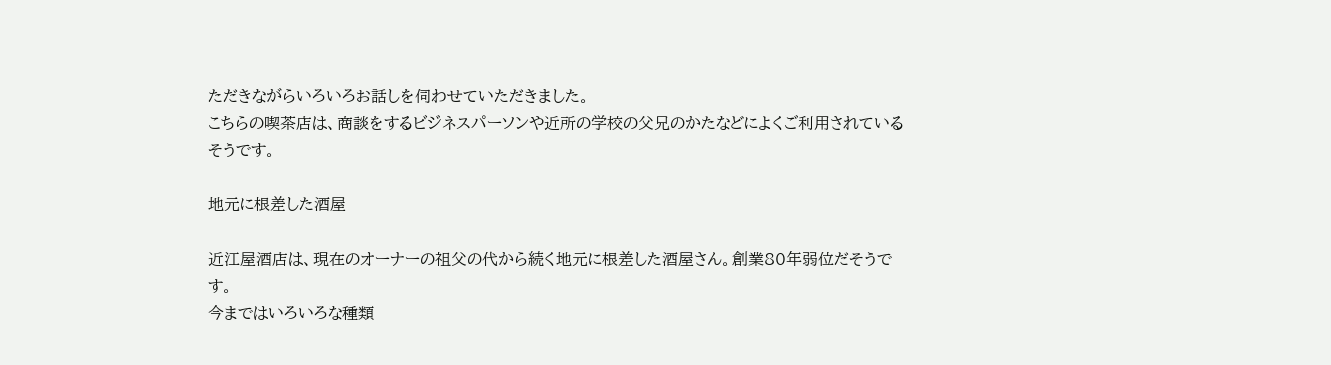ただきながらいろいろお話しを伺わせていただきました。
こちらの喫茶店は、商談をするビジネスパーソンや近所の学校の父兄のかたなどによくご利用されているそうです。

地元に根差した酒屋

近江屋酒店は、現在のオーナーの祖父の代から続く地元に根差した酒屋さん。創業80年弱位だそうです。
今まではいろいろな種類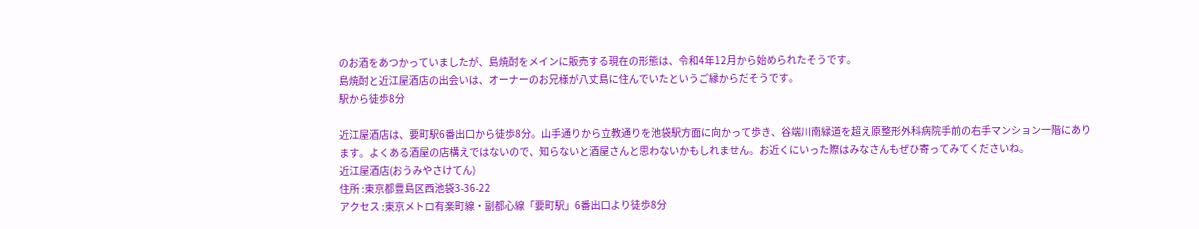のお酒をあつかっていましたが、島焼酎をメインに販売する現在の形態は、令和4年12月から始められたそうです。
島焼酎と近江屋酒店の出会いは、オーナーのお兄様が八丈島に住んでいたというご縁からだそうです。
駅から徒歩8分

近江屋酒店は、要町駅6番出口から徒歩8分。山手通りから立教通りを池袋駅方面に向かって歩き、谷端川南緑道を超え原整形外科病院手前の右手マンション一階にあります。よくある酒屋の店構えではないので、知らないと酒屋さんと思わないかもしれません。お近くにいった際はみなさんもぜひ寄ってみてくださいね。
近江屋酒店(おうみやさけてん)
住所 :東京都豊島区西池袋3-36-22
アクセス :東京メトロ有楽町線・副都心線「要町駅」6番出口より徒歩8分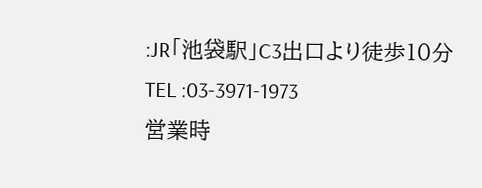:JR「池袋駅」C3出口より徒歩10分
TEL :03-3971-1973
営業時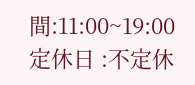間:11:00~19:00
定休日 :不定休